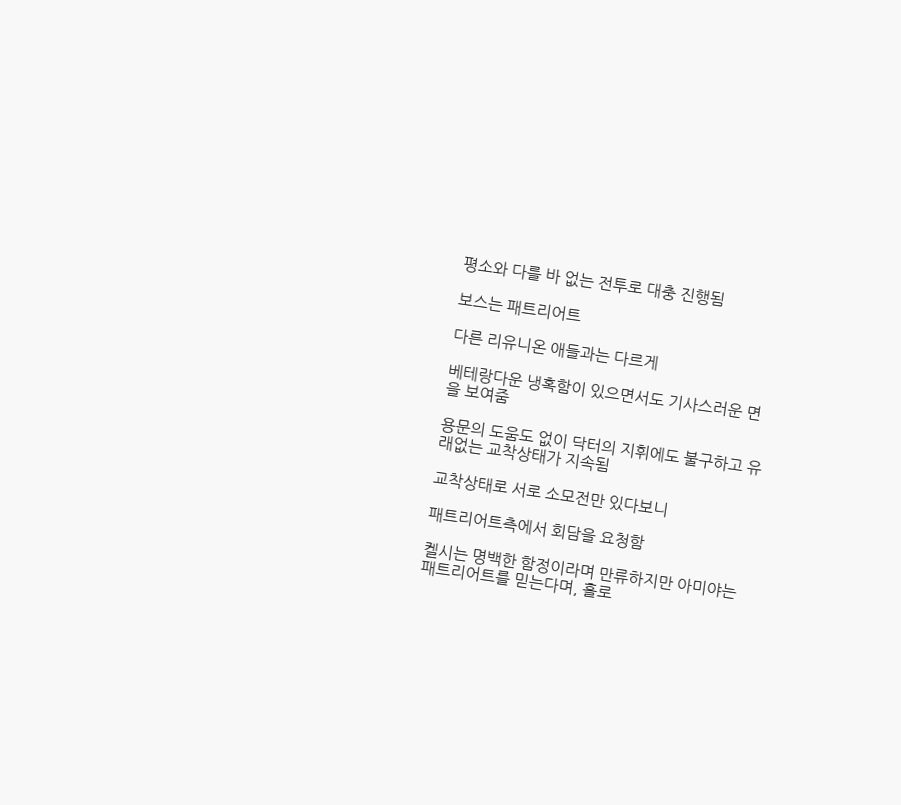평소와 다를 바 없는 전투로 대충 진행됨

보스는 패트리어트

다른 리유니온 애들과는 다르게

베테랑다운 냉혹함이 있으면서도 기사스러운 면을 보여줌

용문의 도움도 없이 닥터의 지휘에도 불구하고 유래없는 교착상태가 지속됨

교착상태로 서로 소모전만 있다보니

패트리어트측에서 회담을 요청함

켈시는 명백한 함정이라며 만류하지만 아미야는 패트리어트를 믿는다며, 홀로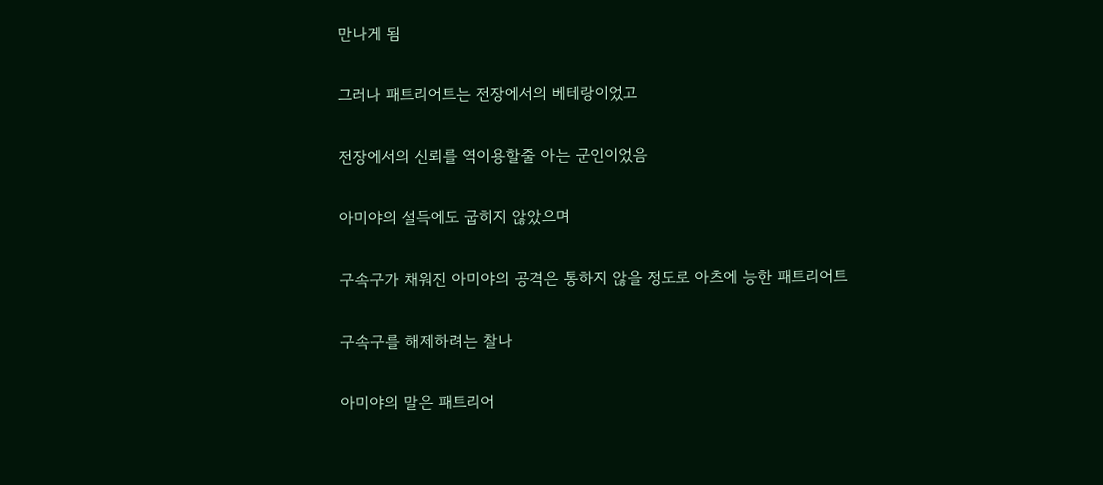만나게 됨

그러나 패트리어트는 전장에서의 베테랑이었고

전장에서의 신뢰를 역이용할줄 아는 군인이었음

아미야의 설득에도 굽히지 않았으며

구속구가 채워진 아미야의 공격은 통하지 않을 정도로 아츠에 능한 패트리어트

구속구를 해제하려는 찰나

아미야의 말은 패트리어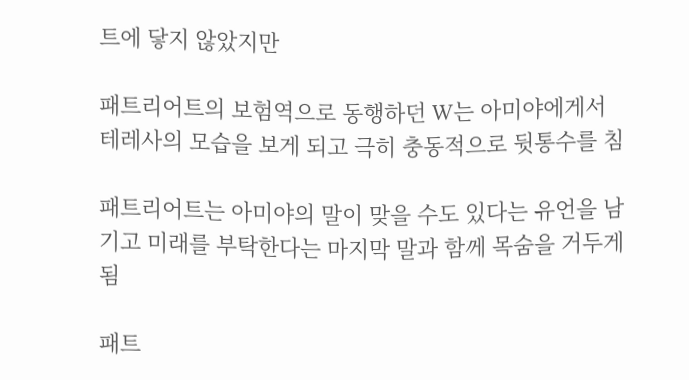트에 닿지 않았지만

패트리어트의 보험역으로 동행하던 W는 아미야에게서 테레사의 모습을 보게 되고 극히 충동적으로 뒷통수를 침

패트리어트는 아미야의 말이 맞을 수도 있다는 유언을 남기고 미래를 부탁한다는 마지막 말과 함께 목숨을 거두게 됨

패트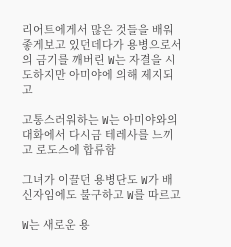리어트에게서 많은 것들을 배워 좋게보고 있던데다가 용병으로서의 금기를 깨버린 W는 자결을 시도하지만 아미야에 의해 제지되고

고통스러워하는 W는 아미야와의 대화에서 다시금 테레사를 느끼고 로도스에 합류함

그녀가 이끌던 용병단도 W가 배신자임에도 불구하고 W를 따르고

W는 새로운 용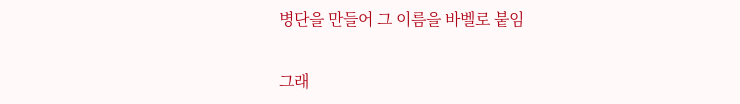병단을 만들어 그 이름을 바벨로 붙임

그래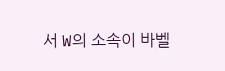서 W의 소속이 바벨